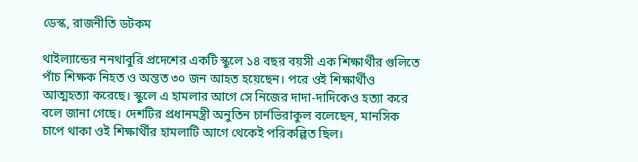ডেস্ক, রাজনীতি ডটকম

থাইল্যান্ডের ননথাবুরি প্রদেশের একটি স্কুলে ১৪ বছর বয়সী এক শিক্ষার্থীর গুলিতে পাঁচ শিক্ষক নিহত ও অন্তত ৩০ জন আহত হয়েছেন। পরে ওই শিক্ষার্থীও আত্মহত্যা করেছে। স্কুলে এ হামলার আগে সে নিজের দাদা-দাদিকেও হত্যা করে বলে জানা গেছে। দেশটির প্রধানমন্ত্রী অনুতিন চার্নভিরাকুল বলেছেন, মানসিক চাপে থাকা ওই শিক্ষার্থীর হামলাটি আগে থেকেই পরিকল্পিত ছিল।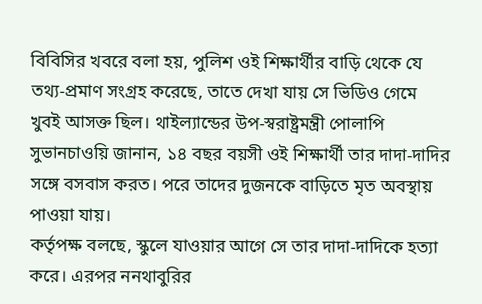বিবিসির খবরে বলা হয়, পুলিশ ওই শিক্ষার্থীর বাড়ি থেকে যে তথ্য-প্রমাণ সংগ্রহ করেছে, তাতে দেখা যায় সে ভিডিও গেমে খুবই আসক্ত ছিল। থাইল্যান্ডের উপ-স্বরাষ্ট্রমন্ত্রী পোলাপি সুভানচাওয়ি জানান, ১৪ বছর বয়সী ওই শিক্ষার্থী তার দাদা-দাদির সঙ্গে বসবাস করত। পরে তাদের দুজনকে বাড়িতে মৃত অবস্থায় পাওয়া যায়।
কর্তৃপক্ষ বলছে, স্কুলে যাওয়ার আগে সে তার দাদা-দাদিকে হত্যা করে। এরপর ননথাবুরির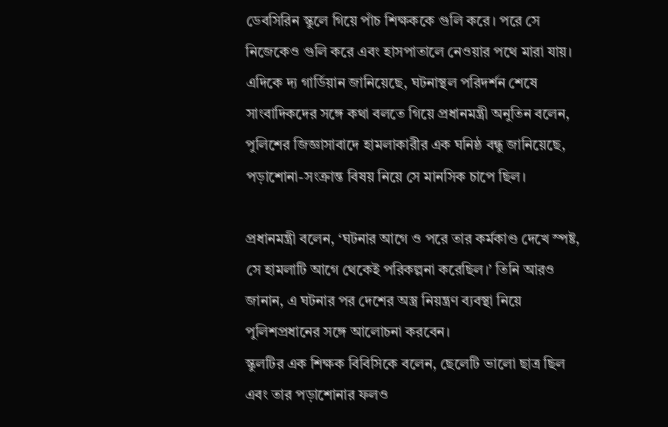ডেবসিরিন স্কুলে গিয়ে পাঁচ শিক্ষককে গুলি করে। পরে সে নিজেকেও গুলি করে এবং হাসপাতালে নেওয়ার পথে মারা যায়।
এদিকে দ্য গার্ডিয়ান জানিয়েছে, ঘটনাস্থল পরিদর্শন শেষে সাংবাদিকদের সঙ্গে কথা বলতে গিয়ে প্রধানমন্ত্রী অনুতিন বলেন, পুলিশের জিজ্ঞাসাবাদে হামলাকারীর এক ঘনিষ্ঠ বন্ধু জানিয়েছে, পড়াশোনা-সংক্রান্ত বিষয় নিয়ে সে মানসিক চাপে ছিল।

প্রধানমন্ত্রী বলেন, ‘ঘটনার আগে ও পরে তার কর্মকাণ্ড দেখে স্পষ্ট, সে হামলাটি আগে থেকেই পরিকল্পনা করেছিল।’ তিনি আরও জানান, এ ঘটনার পর দেশের অস্ত্র নিয়ন্ত্রণ ব্যবস্থা নিয়ে পুলিশপ্রধানের সঙ্গে আলোচনা করবেন।
স্কুলটির এক শিক্ষক বিবিসিকে বলেন, ছেলেটি ভালো ছাত্র ছিল এবং তার পড়াশোনার ফলও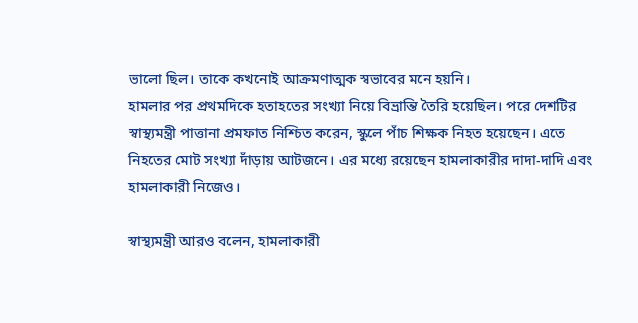ভালো ছিল। তাকে কখনোই আক্রমণাত্মক স্বভাবের মনে হয়নি।
হামলার পর প্রথমদিকে হতাহতের সংখ্যা নিয়ে বিভ্রান্তি তৈরি হয়েছিল। পরে দেশটির স্বাস্থ্যমন্ত্রী পাত্তানা প্রমফাত নিশ্চিত করেন, স্কুলে পাঁচ শিক্ষক নিহত হয়েছেন। এতে নিহতের মোট সংখ্যা দাঁড়ায় আটজনে। এর মধ্যে রয়েছেন হামলাকারীর দাদা-দাদি এবং হামলাকারী নিজেও।

স্বাস্থ্যমন্ত্রী আরও বলেন, হামলাকারী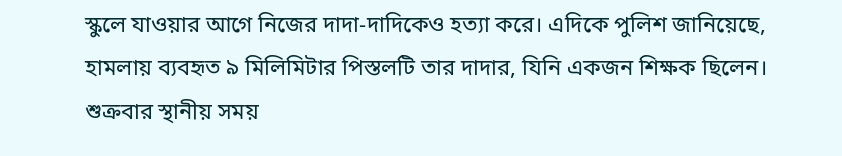স্কুলে যাওয়ার আগে নিজের দাদা-দাদিকেও হত্যা করে। এদিকে পুলিশ জানিয়েছে, হামলায় ব্যবহৃত ৯ মিলিমিটার পিস্তলটি তার দাদার, যিনি একজন শিক্ষক ছিলেন।
শুক্রবার স্থানীয় সময়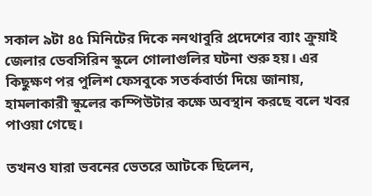সকাল ৯টা ৪৫ মিনিটের দিকে ননথাবুরি প্রদেশের ব্যাং ক্রুয়াই জেলার ডেবসিরিন স্কুলে গোলাগুলির ঘটনা শুরু হয়। এর কিছুক্ষণ পর পুলিশ ফেসবুকে সতর্কবার্তা দিয়ে জানায়, হামলাকারী স্কুলের কম্পিউটার কক্ষে অবস্থান করছে বলে খবর পাওয়া গেছে।

তখনও যারা ভবনের ভেতরে আটকে ছিলেন,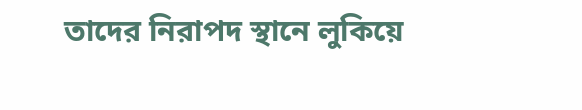তাদের নিরাপদ স্থানে লুকিয়ে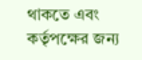থাকতে এবং কর্তৃপক্ষের জন্য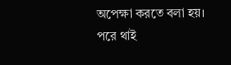অপেক্ষা করতে বলা হয়। পরে থাই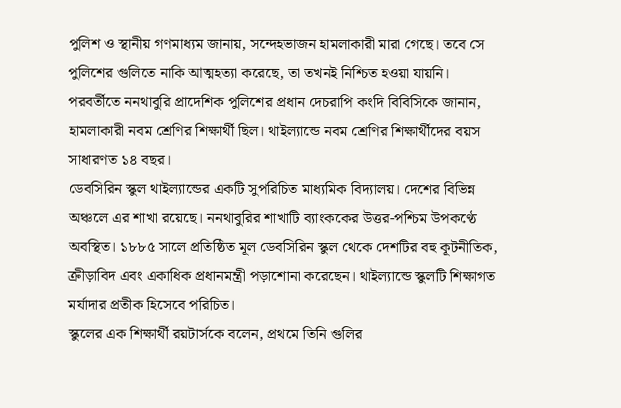পুলিশ ও স্থানীয় গণমাধ্যম জানায়, সন্দেহভাজন হামলাকারী মারা গেছে। তবে সে পুলিশের গুলিতে নাকি আত্মহত্যা করেছে, তা তখনই নিশ্চিত হওয়া যায়নি।
পরবর্তীতে ননথাবুরি প্রাদেশিক পুলিশের প্রধান দেচরাপি কংদি বিবিসিকে জানান, হামলাকারী নবম শ্রেণির শিক্ষার্থী ছিল। থাইল্যান্ডে নবম শ্রেণির শিক্ষার্থীদের বয়স সাধারণত ১৪ বছর।
ডেবসিরিন স্কুল থাইল্যান্ডের একটি সুপরিচিত মাধ্যমিক বিদ্যালয়। দেশের বিভিন্ন অঞ্চলে এর শাখা রয়েছে। ননথাবুরির শাখাটি ব্যাংককের উত্তর-পশ্চিম উপকণ্ঠে অবস্থিত। ১৮৮৫ সালে প্রতিষ্ঠিত মূল ডেবসিরিন স্কুল থেকে দেশটির বহু কূটনীতিক, ক্রীড়াবিদ এবং একাধিক প্রধানমন্ত্রী পড়াশোনা করেছেন। থাইল্যান্ডে স্কুলটি শিক্ষাগত মর্যাদার প্রতীক হিসেবে পরিচিত।
স্কুলের এক শিক্ষার্থী রয়টার্সকে বলেন, প্রথমে তিনি গুলির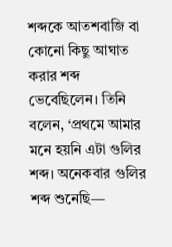শব্দকে আতশবাজি বা কোনো কিছু আঘাত করার শব্দ ভেবেছিলেন। তিনি বলেন, ‘প্রথমে আমার মনে হয়নি এটা গুলির শব্দ। অনেকবার গুলির শব্দ শুনেছি—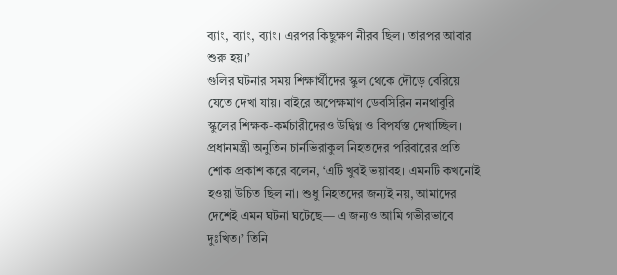ব্যাং, ব্যাং, ব্যাং। এরপর কিছুক্ষণ নীরব ছিল। তারপর আবার শুরু হয়।’
গুলির ঘটনার সময় শিক্ষার্থীদের স্কুল থেকে দৌড়ে বেরিয়ে যেতে দেখা যায়। বাইরে অপেক্ষমাণ ডেবসিরিন ননথাবুরি স্কুলের শিক্ষক-কর্মচারীদেরও উদ্বিগ্ন ও বিপর্যস্ত দেখাচ্ছিল।
প্রধানমন্ত্রী অনুতিন চার্নভিরাকুল নিহতদের পরিবারের প্রতি শোক প্রকাশ করে বলেন, ‘এটি খুবই ভয়াবহ। এমনটি কখনোই হওয়া উচিত ছিল না। শুধু নিহতদের জন্যই নয়, আমাদের দেশেই এমন ঘটনা ঘটেছে— এ জন্যও আমি গভীরভাবে দুঃখিত।’ তিনি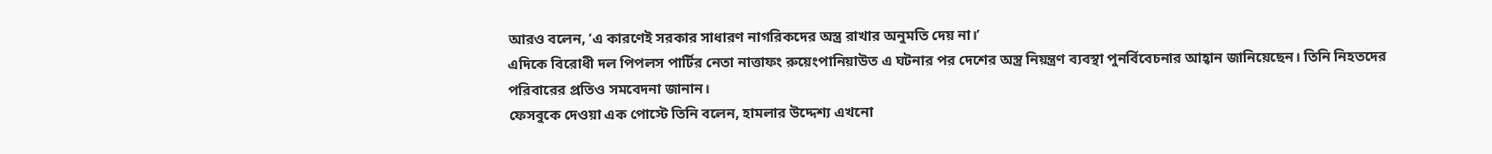আরও বলেন, ‘এ কারণেই সরকার সাধারণ নাগরিকদের অস্ত্র রাখার অনুমতি দেয় না।’
এদিকে বিরোধী দল পিপলস পার্টির নেতা নাত্তাফং রুয়েংপানিয়াউত এ ঘটনার পর দেশের অস্ত্র নিয়ন্ত্রণ ব্যবস্থা পুনর্বিবেচনার আহ্বান জানিয়েছেন। তিনি নিহতদের পরিবারের প্রতিও সমবেদনা জানান।
ফেসবুকে দেওয়া এক পোস্টে তিনি বলেন, হামলার উদ্দেশ্য এখনো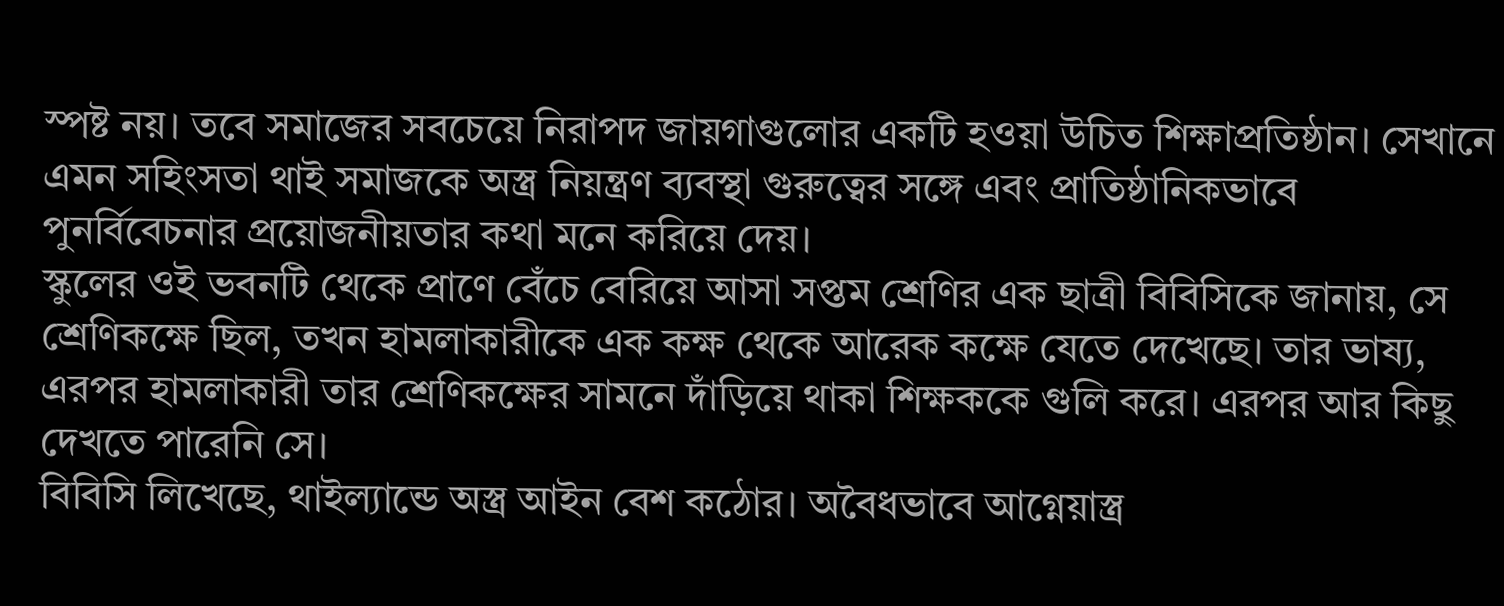স্পষ্ট নয়। তবে সমাজের সবচেয়ে নিরাপদ জায়গাগুলোর একটি হওয়া উচিত শিক্ষাপ্রতিষ্ঠান। সেখানে এমন সহিংসতা থাই সমাজকে অস্ত্র নিয়ন্ত্রণ ব্যবস্থা গুরুত্বের সঙ্গে এবং প্রাতিষ্ঠানিকভাবে পুনর্বিবেচনার প্রয়োজনীয়তার কথা মনে করিয়ে দেয়।
স্কুলের ওই ভবনটি থেকে প্রাণে বেঁচে বেরিয়ে আসা সপ্তম শ্রেণির এক ছাত্রী বিবিসিকে জানায়, সে শ্রেণিকক্ষে ছিল, তখন হামলাকারীকে এক কক্ষ থেকে আরেক কক্ষে যেতে দেখেছে। তার ভাষ্য, এরপর হামলাকারী তার শ্রেণিকক্ষের সামনে দাঁড়িয়ে থাকা শিক্ষককে গুলি করে। এরপর আর কিছু দেখতে পারেনি সে।
বিবিসি লিখেছে, থাইল্যান্ডে অস্ত্র আইন বেশ কঠোর। অবৈধভাবে আগ্নেয়াস্ত্র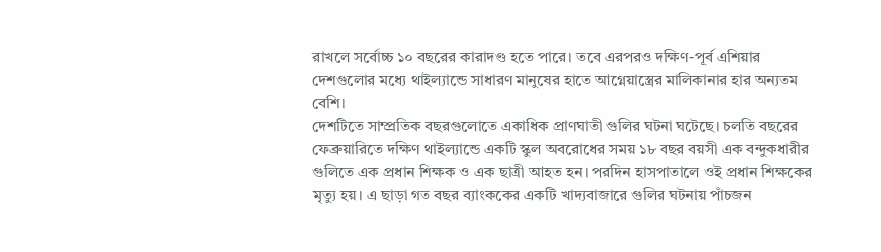রাখলে সর্বোচ্চ ১০ বছরের কারাদণ্ড হতে পারে। তবে এরপরও দক্ষিণ-পূর্ব এশিয়ার দেশগুলোর মধ্যে থাইল্যান্ডে সাধারণ মানুষের হাতে আগ্নেয়াস্ত্রের মালিকানার হার অন্যতম বেশি।
দেশটিতে সাম্প্রতিক বছরগুলোতে একাধিক প্রাণঘাতী গুলির ঘটনা ঘটেছে। চলতি বছরের ফেব্রুয়ারিতে দক্ষিণ থাইল্যান্ডে একটি স্কুল অবরোধের সময় ১৮ বছর বয়সী এক বন্দুকধারীর গুলিতে এক প্রধান শিক্ষক ও এক ছাত্রী আহত হন। পরদিন হাসপাতালে ওই প্রধান শিক্ষকের মৃত্যু হয়। এ ছাড়া গত বছর ব্যাংককের একটি খাদ্যবাজারে গুলির ঘটনায় পাঁচজন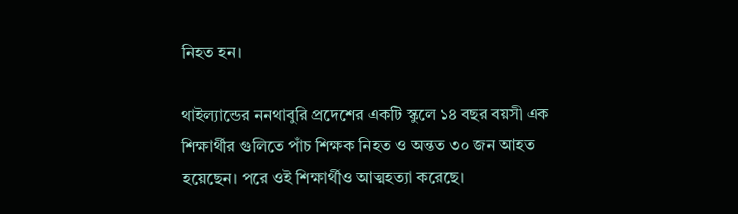নিহত হন।

থাইল্যান্ডের ননথাবুরি প্রদেশের একটি স্কুলে ১৪ বছর বয়সী এক শিক্ষার্থীর গুলিতে পাঁচ শিক্ষক নিহত ও অন্তত ৩০ জন আহত হয়েছেন। পরে ওই শিক্ষার্থীও আত্মহত্যা করেছে।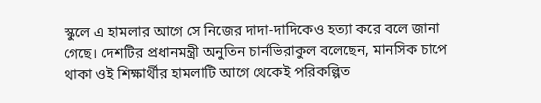স্কুলে এ হামলার আগে সে নিজের দাদা-দাদিকেও হত্যা করে বলে জানা গেছে। দেশটির প্রধানমন্ত্রী অনুতিন চার্নভিরাকুল বলেছেন, মানসিক চাপে থাকা ওই শিক্ষার্থীর হামলাটি আগে থেকেই পরিকল্পিত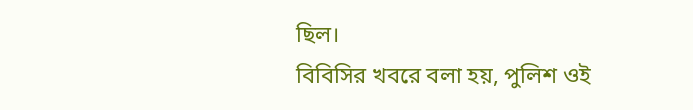ছিল।
বিবিসির খবরে বলা হয়, পুলিশ ওই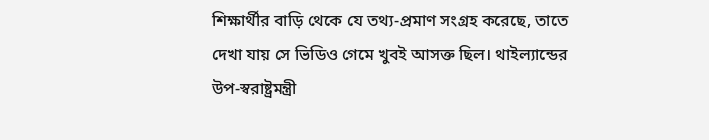শিক্ষার্থীর বাড়ি থেকে যে তথ্য-প্রমাণ সংগ্রহ করেছে, তাতে দেখা যায় সে ভিডিও গেমে খুবই আসক্ত ছিল। থাইল্যান্ডের উপ-স্বরাষ্ট্রমন্ত্রী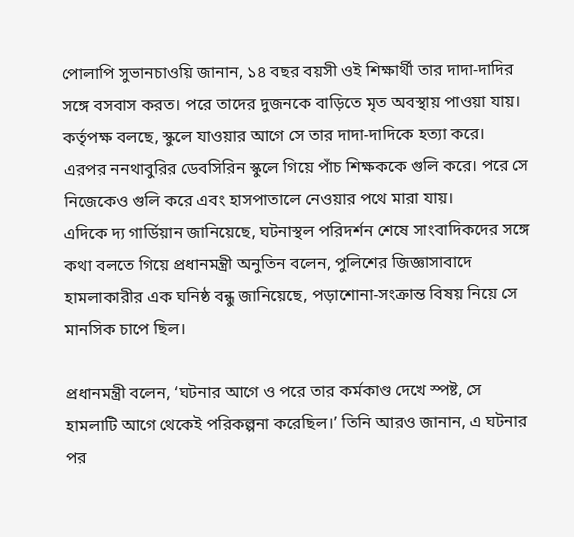পোলাপি সুভানচাওয়ি জানান, ১৪ বছর বয়সী ওই শিক্ষার্থী তার দাদা-দাদির সঙ্গে বসবাস করত। পরে তাদের দুজনকে বাড়িতে মৃত অবস্থায় পাওয়া যায়।
কর্তৃপক্ষ বলছে, স্কুলে যাওয়ার আগে সে তার দাদা-দাদিকে হত্যা করে। এরপর ননথাবুরির ডেবসিরিন স্কুলে গিয়ে পাঁচ শিক্ষককে গুলি করে। পরে সে নিজেকেও গুলি করে এবং হাসপাতালে নেওয়ার পথে মারা যায়।
এদিকে দ্য গার্ডিয়ান জানিয়েছে, ঘটনাস্থল পরিদর্শন শেষে সাংবাদিকদের সঙ্গে কথা বলতে গিয়ে প্রধানমন্ত্রী অনুতিন বলেন, পুলিশের জিজ্ঞাসাবাদে হামলাকারীর এক ঘনিষ্ঠ বন্ধু জানিয়েছে, পড়াশোনা-সংক্রান্ত বিষয় নিয়ে সে মানসিক চাপে ছিল।

প্রধানমন্ত্রী বলেন, ‘ঘটনার আগে ও পরে তার কর্মকাণ্ড দেখে স্পষ্ট, সে হামলাটি আগে থেকেই পরিকল্পনা করেছিল।’ তিনি আরও জানান, এ ঘটনার পর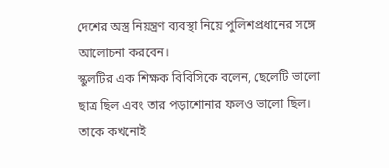দেশের অস্ত্র নিয়ন্ত্রণ ব্যবস্থা নিয়ে পুলিশপ্রধানের সঙ্গে আলোচনা করবেন।
স্কুলটির এক শিক্ষক বিবিসিকে বলেন, ছেলেটি ভালো ছাত্র ছিল এবং তার পড়াশোনার ফলও ভালো ছিল। তাকে কখনোই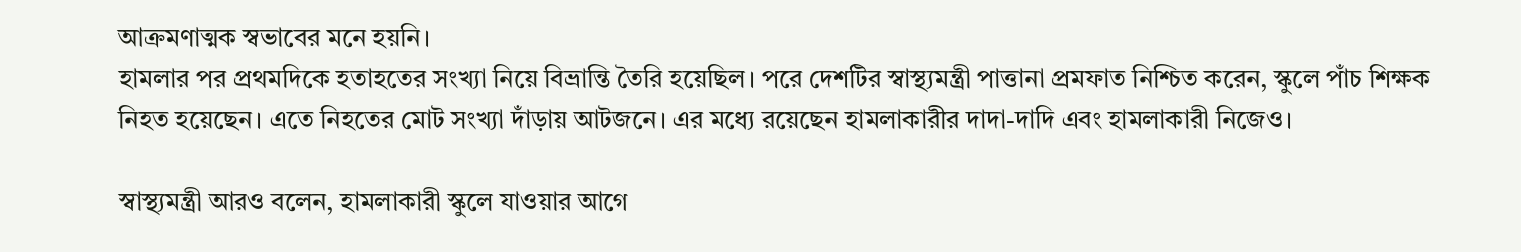আক্রমণাত্মক স্বভাবের মনে হয়নি।
হামলার পর প্রথমদিকে হতাহতের সংখ্যা নিয়ে বিভ্রান্তি তৈরি হয়েছিল। পরে দেশটির স্বাস্থ্যমন্ত্রী পাত্তানা প্রমফাত নিশ্চিত করেন, স্কুলে পাঁচ শিক্ষক নিহত হয়েছেন। এতে নিহতের মোট সংখ্যা দাঁড়ায় আটজনে। এর মধ্যে রয়েছেন হামলাকারীর দাদা-দাদি এবং হামলাকারী নিজেও।

স্বাস্থ্যমন্ত্রী আরও বলেন, হামলাকারী স্কুলে যাওয়ার আগে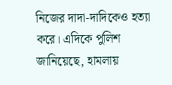নিজের দাদা-দাদিকেও হত্যা করে। এদিকে পুলিশ জানিয়েছে, হামলায়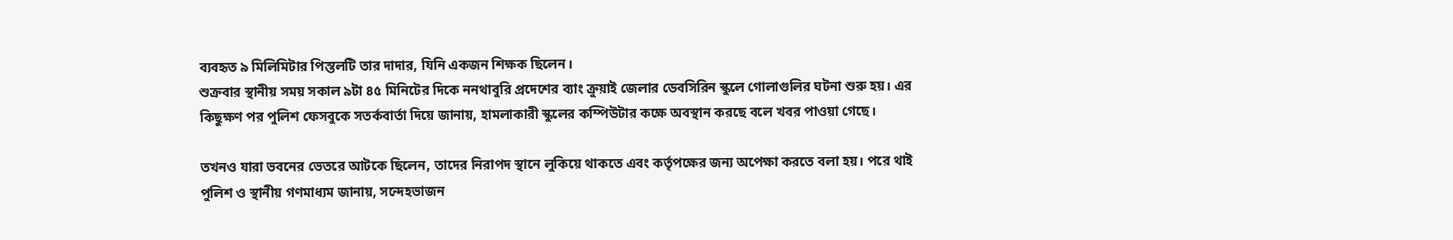ব্যবহৃত ৯ মিলিমিটার পিস্তলটি তার দাদার, যিনি একজন শিক্ষক ছিলেন।
শুক্রবার স্থানীয় সময় সকাল ৯টা ৪৫ মিনিটের দিকে ননথাবুরি প্রদেশের ব্যাং ক্রুয়াই জেলার ডেবসিরিন স্কুলে গোলাগুলির ঘটনা শুরু হয়। এর কিছুক্ষণ পর পুলিশ ফেসবুকে সতর্কবার্তা দিয়ে জানায়, হামলাকারী স্কুলের কম্পিউটার কক্ষে অবস্থান করছে বলে খবর পাওয়া গেছে।

তখনও যারা ভবনের ভেতরে আটকে ছিলেন, তাদের নিরাপদ স্থানে লুকিয়ে থাকতে এবং কর্তৃপক্ষের জন্য অপেক্ষা করতে বলা হয়। পরে থাই পুলিশ ও স্থানীয় গণমাধ্যম জানায়, সন্দেহভাজন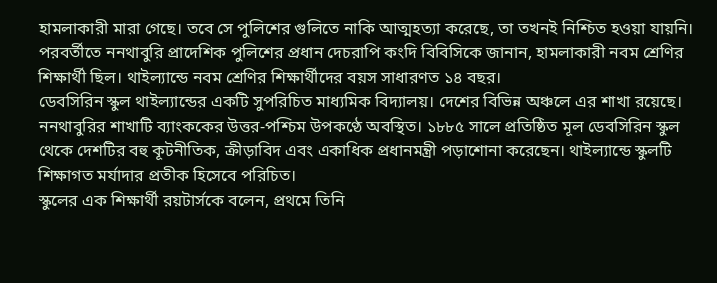হামলাকারী মারা গেছে। তবে সে পুলিশের গুলিতে নাকি আত্মহত্যা করেছে, তা তখনই নিশ্চিত হওয়া যায়নি।
পরবর্তীতে ননথাবুরি প্রাদেশিক পুলিশের প্রধান দেচরাপি কংদি বিবিসিকে জানান, হামলাকারী নবম শ্রেণির শিক্ষার্থী ছিল। থাইল্যান্ডে নবম শ্রেণির শিক্ষার্থীদের বয়স সাধারণত ১৪ বছর।
ডেবসিরিন স্কুল থাইল্যান্ডের একটি সুপরিচিত মাধ্যমিক বিদ্যালয়। দেশের বিভিন্ন অঞ্চলে এর শাখা রয়েছে। ননথাবুরির শাখাটি ব্যাংককের উত্তর-পশ্চিম উপকণ্ঠে অবস্থিত। ১৮৮৫ সালে প্রতিষ্ঠিত মূল ডেবসিরিন স্কুল থেকে দেশটির বহু কূটনীতিক, ক্রীড়াবিদ এবং একাধিক প্রধানমন্ত্রী পড়াশোনা করেছেন। থাইল্যান্ডে স্কুলটি শিক্ষাগত মর্যাদার প্রতীক হিসেবে পরিচিত।
স্কুলের এক শিক্ষার্থী রয়টার্সকে বলেন, প্রথমে তিনি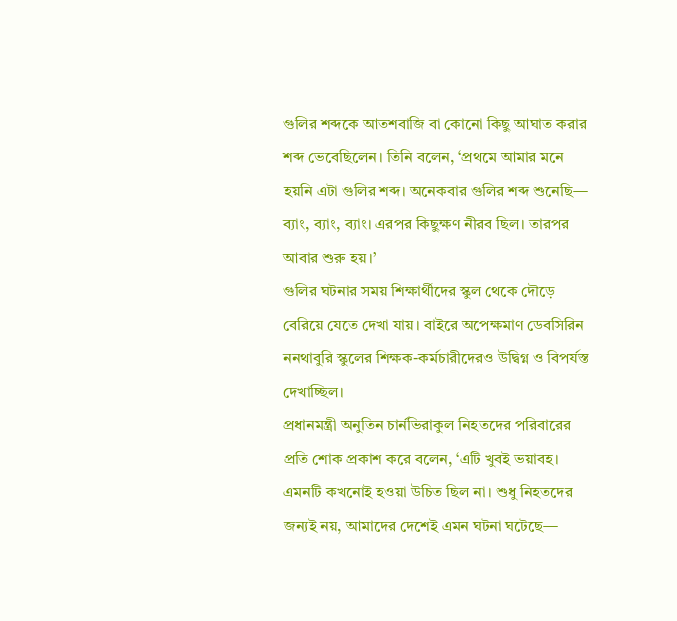গুলির শব্দকে আতশবাজি বা কোনো কিছু আঘাত করার শব্দ ভেবেছিলেন। তিনি বলেন, ‘প্রথমে আমার মনে হয়নি এটা গুলির শব্দ। অনেকবার গুলির শব্দ শুনেছি— ব্যাং, ব্যাং, ব্যাং। এরপর কিছুক্ষণ নীরব ছিল। তারপর আবার শুরু হয়।’
গুলির ঘটনার সময় শিক্ষার্থীদের স্কুল থেকে দৌড়ে বেরিয়ে যেতে দেখা যায়। বাইরে অপেক্ষমাণ ডেবসিরিন ননথাবুরি স্কুলের শিক্ষক-কর্মচারীদেরও উদ্বিগ্ন ও বিপর্যস্ত দেখাচ্ছিল।
প্রধানমন্ত্রী অনুতিন চার্নভিরাকুল নিহতদের পরিবারের প্রতি শোক প্রকাশ করে বলেন, ‘এটি খুবই ভয়াবহ। এমনটি কখনোই হওয়া উচিত ছিল না। শুধু নিহতদের জন্যই নয়, আমাদের দেশেই এমন ঘটনা ঘটেছে—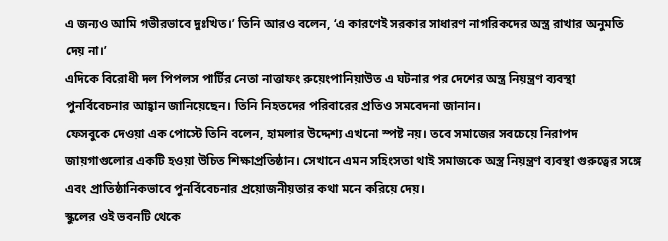এ জন্যও আমি গভীরভাবে দুঃখিত।’ তিনি আরও বলেন, ‘এ কারণেই সরকার সাধারণ নাগরিকদের অস্ত্র রাখার অনুমতি দেয় না।’
এদিকে বিরোধী দল পিপলস পার্টির নেতা নাত্তাফং রুয়েংপানিয়াউত এ ঘটনার পর দেশের অস্ত্র নিয়ন্ত্রণ ব্যবস্থা পুনর্বিবেচনার আহ্বান জানিয়েছেন। তিনি নিহতদের পরিবারের প্রতিও সমবেদনা জানান।
ফেসবুকে দেওয়া এক পোস্টে তিনি বলেন, হামলার উদ্দেশ্য এখনো স্পষ্ট নয়। তবে সমাজের সবচেয়ে নিরাপদ জায়গাগুলোর একটি হওয়া উচিত শিক্ষাপ্রতিষ্ঠান। সেখানে এমন সহিংসতা থাই সমাজকে অস্ত্র নিয়ন্ত্রণ ব্যবস্থা গুরুত্বের সঙ্গে এবং প্রাতিষ্ঠানিকভাবে পুনর্বিবেচনার প্রয়োজনীয়তার কথা মনে করিয়ে দেয়।
স্কুলের ওই ভবনটি থেকে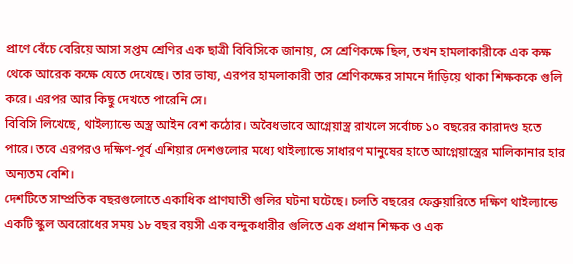প্রাণে বেঁচে বেরিয়ে আসা সপ্তম শ্রেণির এক ছাত্রী বিবিসিকে জানায়, সে শ্রেণিকক্ষে ছিল, তখন হামলাকারীকে এক কক্ষ থেকে আরেক কক্ষে যেতে দেখেছে। তার ভাষ্য, এরপর হামলাকারী তার শ্রেণিকক্ষের সামনে দাঁড়িয়ে থাকা শিক্ষককে গুলি করে। এরপর আর কিছু দেখতে পারেনি সে।
বিবিসি লিখেছে, থাইল্যান্ডে অস্ত্র আইন বেশ কঠোর। অবৈধভাবে আগ্নেয়াস্ত্র রাখলে সর্বোচ্চ ১০ বছরের কারাদণ্ড হতে পারে। তবে এরপরও দক্ষিণ-পূর্ব এশিয়ার দেশগুলোর মধ্যে থাইল্যান্ডে সাধারণ মানুষের হাতে আগ্নেয়াস্ত্রের মালিকানার হার অন্যতম বেশি।
দেশটিতে সাম্প্রতিক বছরগুলোতে একাধিক প্রাণঘাতী গুলির ঘটনা ঘটেছে। চলতি বছরের ফেব্রুয়ারিতে দক্ষিণ থাইল্যান্ডে একটি স্কুল অবরোধের সময় ১৮ বছর বয়সী এক বন্দুকধারীর গুলিতে এক প্রধান শিক্ষক ও এক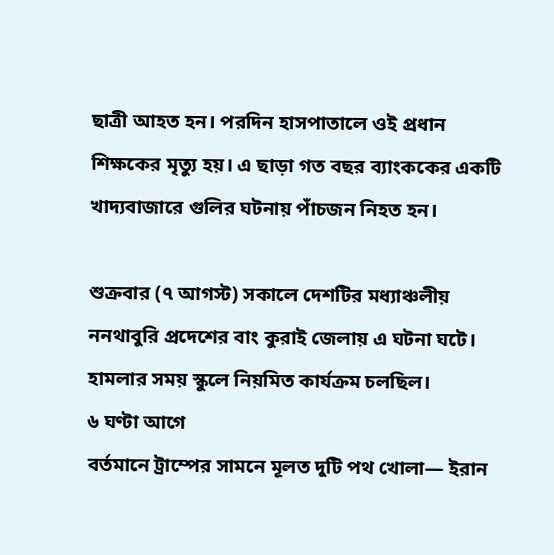ছাত্রী আহত হন। পরদিন হাসপাতালে ওই প্রধান শিক্ষকের মৃত্যু হয়। এ ছাড়া গত বছর ব্যাংককের একটি খাদ্যবাজারে গুলির ঘটনায় পাঁচজন নিহত হন।

শুক্রবার (৭ আগস্ট) সকালে দেশটির মধ্যাঞ্চলীয় ননথাবুরি প্রদেশের বাং কুরাই জেলায় এ ঘটনা ঘটে। হামলার সময় স্কুলে নিয়মিত কার্যক্রম চলছিল।
৬ ঘণ্টা আগে
বর্তমানে ট্রাম্পের সামনে মূলত দুটি পথ খোলা— ইরান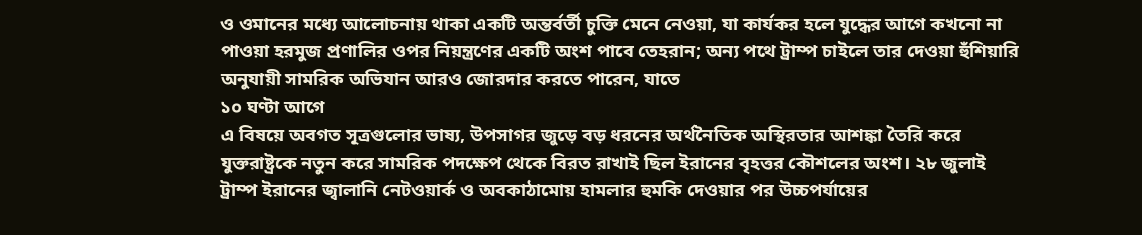ও ওমানের মধ্যে আলোচনায় থাকা একটি অন্তর্বর্তী চুক্তি মেনে নেওয়া, যা কার্যকর হলে যুদ্ধের আগে কখনো না পাওয়া হরমুজ প্রণালির ওপর নিয়ন্ত্রণের একটি অংশ পাবে তেহরান; অন্য পথে ট্রাম্প চাইলে তার দেওয়া হুঁশিয়ারি অনুযায়ী সামরিক অভিযান আরও জোরদার করতে পারেন, যাতে
১০ ঘণ্টা আগে
এ বিষয়ে অবগত সূত্রগুলোর ভাষ্য, উপসাগর জুড়ে বড় ধরনের অর্থনৈতিক অস্থিরতার আশঙ্কা তৈরি করে যুক্তরাষ্ট্রকে নতুন করে সামরিক পদক্ষেপ থেকে বিরত রাখাই ছিল ইরানের বৃহত্তর কৌশলের অংশ। ২৮ জুলাই ট্রাম্প ইরানের জ্বালানি নেটওয়ার্ক ও অবকাঠামোয় হামলার হুমকি দেওয়ার পর উচ্চপর্যায়ের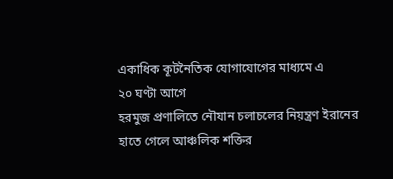একাধিক কূটনৈতিক যোগাযোগের মাধ্যমে এ
২০ ঘণ্টা আগে
হরমুজ প্রণালিতে নৌযান চলাচলের নিয়ন্ত্রণ ইরানের হাতে গেলে আঞ্চলিক শক্তির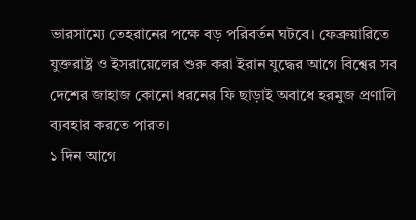ভারসাম্যে তেহরানের পক্ষে বড় পরিবর্তন ঘটবে। ফেব্রুয়ারিতে যুক্তরাষ্ট্র ও ইসরায়েলের শুরু করা ইরান যুদ্ধের আগে বিশ্বের সব দেশের জাহাজ কোনো ধরনের ফি ছাড়াই অবাধে হরমুজ প্রণালি ব্যবহার করতে পারত।
১ দিন আগে